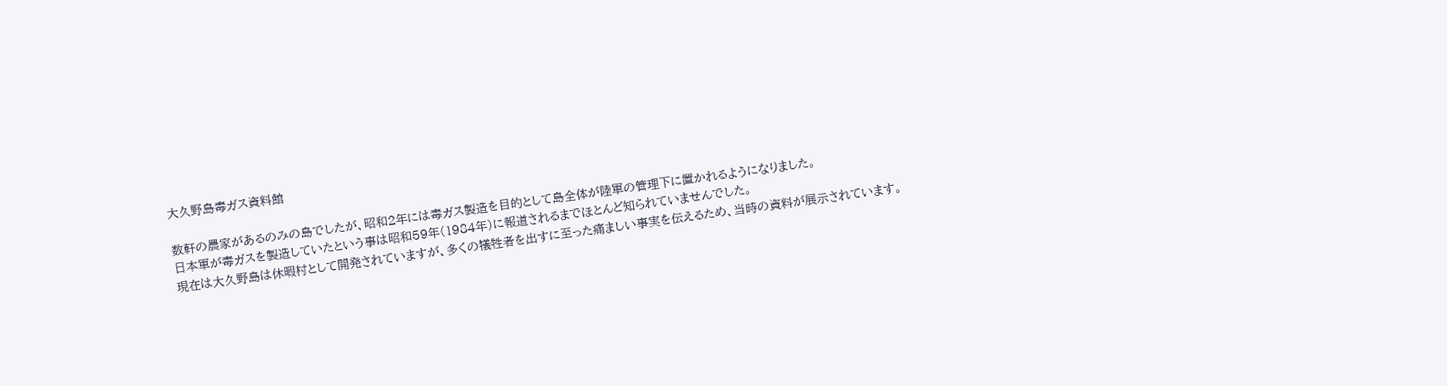大久野島毒ガス資料館

数軒の農家があるのみの島でしたが、昭和2年には毒ガス製造を目的として島全体が陸軍の管理下に置かれるようになりました。
日本軍が毒ガスを製造していたという事は昭和59年(1984年)に報道されるまでほとんど知られていませんでした。
現在は大久野島は休暇村として開発されていますが、多くの犠牲者を出すに至った痛ましい事実を伝えるため、当時の資料が展示されています。